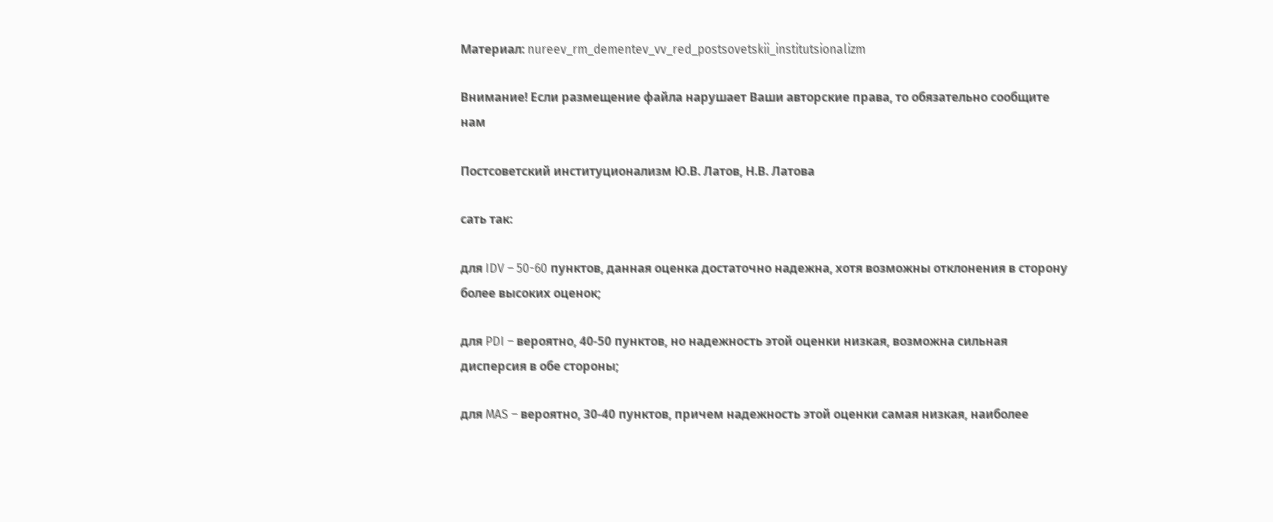Материал: nureev_rm_dementev_vv_red_postsovetskii_institutsionalizm

Внимание! Если размещение файла нарушает Ваши авторские права, то обязательно сообщите нам

Постсоветский институционализм Ю.В. Латов, Н.В. Латова

сать так:

для IDV – 50-60 пунктов, данная оценка достаточно надежна, хотя возможны отклонения в сторону более высоких оценок;

для PDI – вероятно, 40-50 пунктов, но надежность этой оценки низкая, возможна сильная дисперсия в обе стороны;

для MAS – вероятно, 30-40 пунктов, причем надежность этой оценки самая низкая, наиболее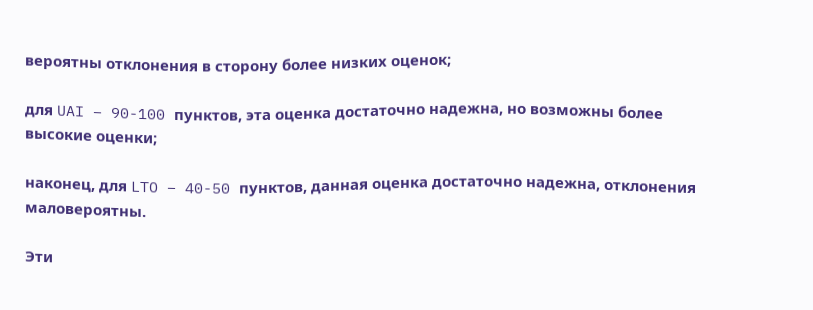вероятны отклонения в сторону более низких оценок;

для UAI – 90-100 пунктов, эта оценка достаточно надежна, но возможны более высокие оценки;

наконец, для LTO – 40-50 пунктов, данная оценка достаточно надежна, отклонения маловероятны.

Эти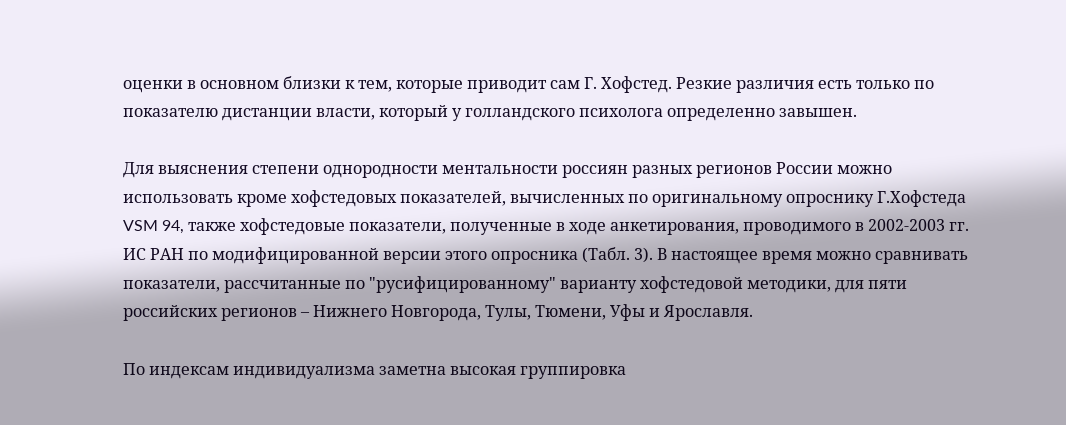оценки в основном близки к тем, которые приводит сам Г. Хофстед. Резкие различия есть только по показателю дистанции власти, который у голландского психолога определенно завышен.

Для выяснения степени однородности ментальности россиян разных регионов России можно использовать кроме хофстедовых показателей, вычисленных по оригинальному опроснику Г.Хофстеда VSM 94, также хофстедовые показатели, полученные в ходе анкетирования, проводимого в 2002-2003 гг. ИС РАН по модифицированной версии этого опросника (Табл. 3). В настоящее время можно сравнивать показатели, рассчитанные по "русифицированному" варианту хофстедовой методики, для пяти российских регионов – Нижнего Новгорода, Тулы, Тюмени, Уфы и Ярославля.

По индексам индивидуализма заметна высокая группировка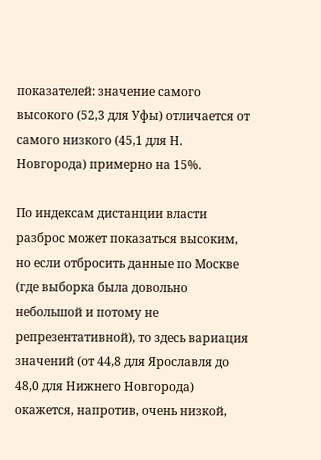показателей: значение самого высокого (52,3 для Уфы) отличается от самого низкого (45,1 для Н. Новгорода) примерно на 15%.

По индексам дистанции власти разброс может показаться высоким, но если отбросить данные по Москве (где выборка была довольно небольшой и потому не репрезентативной), то здесь вариация значений (от 44,8 для Ярославля до 48,0 для Нижнего Новгорода) окажется, напротив, очень низкой,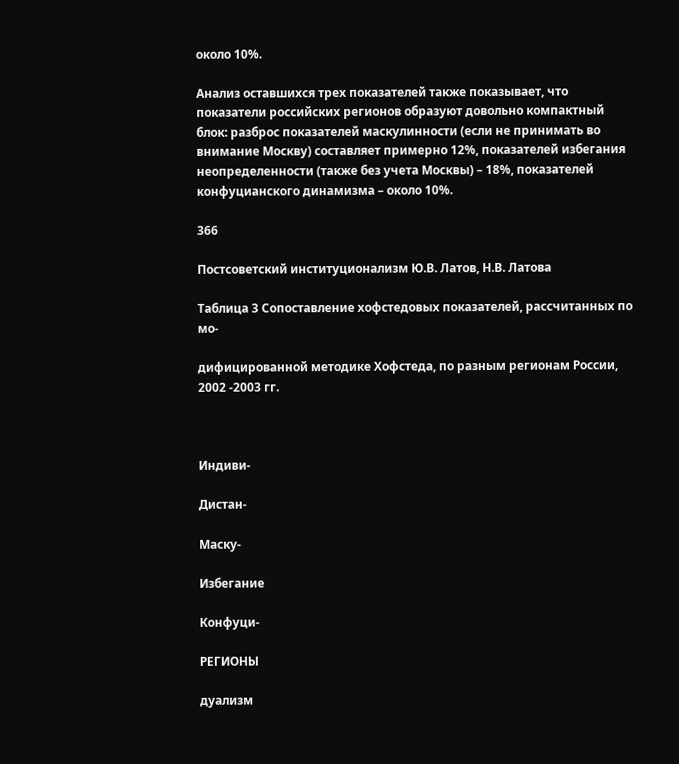около 10%.

Анализ оставшихся трех показателей также показывает, что показатели российских регионов образуют довольно компактный блок: разброс показателей маскулинности (если не принимать во внимание Москву) составляет примерно 12%, показателей избегания неопределенности (также без учета Москвы) – 18%, показателей конфуцианского динамизма – около 10%.

366

Постсоветский институционализм Ю.В. Латов, Н.В. Латова

Таблица 3 Сопоставление хофстедовых показателей, рассчитанных по мо-

дифицированной методике Хофстеда, по разным регионам России, 2002 -2003 гг.



Индиви-

Дистан-

Маску-

Избегание

Конфуци-

РЕГИОНЫ

дуализм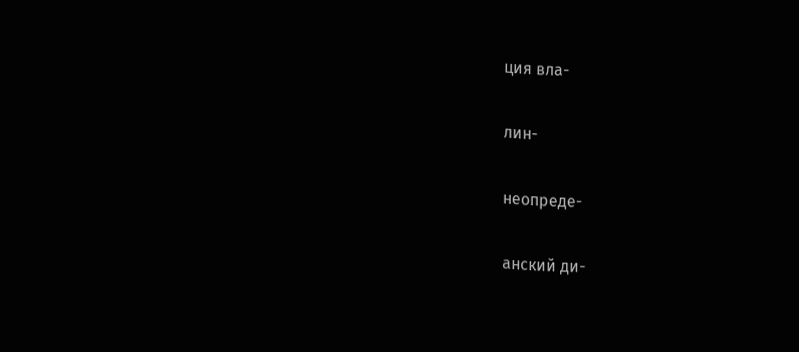ция вла-

лин-

неопреде-

анский ди-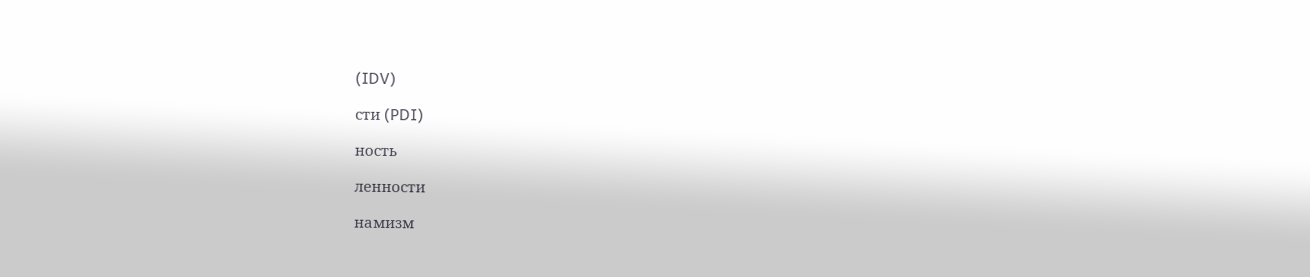(IDV)

сти (PDI)

ность

ленности

намизм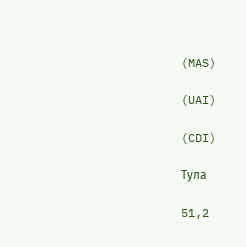(MAS)

(UAI)

(CDI)

Тула

51,2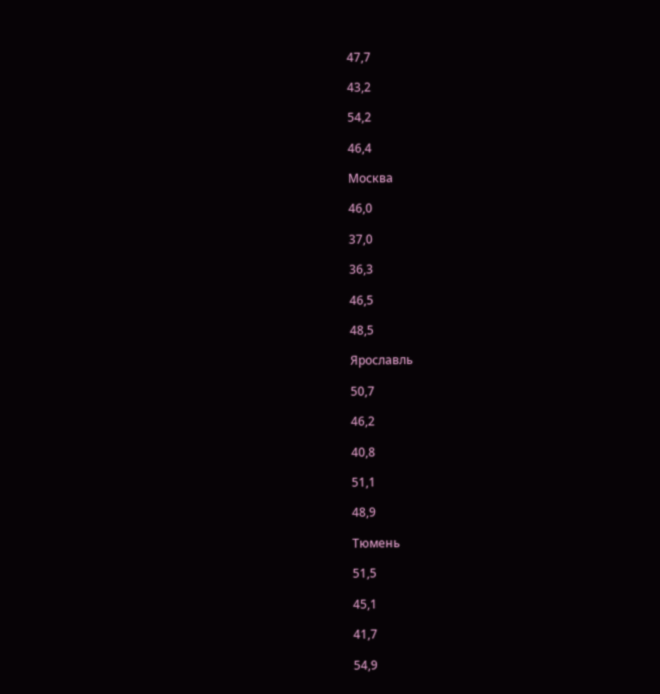47,7

43,2

54,2

46,4

Москва

46,0

37,0

36,3

46,5

48,5

Ярославль

50,7

46,2

40,8

51,1

48,9

Тюмень

51,5

45,1

41,7

54,9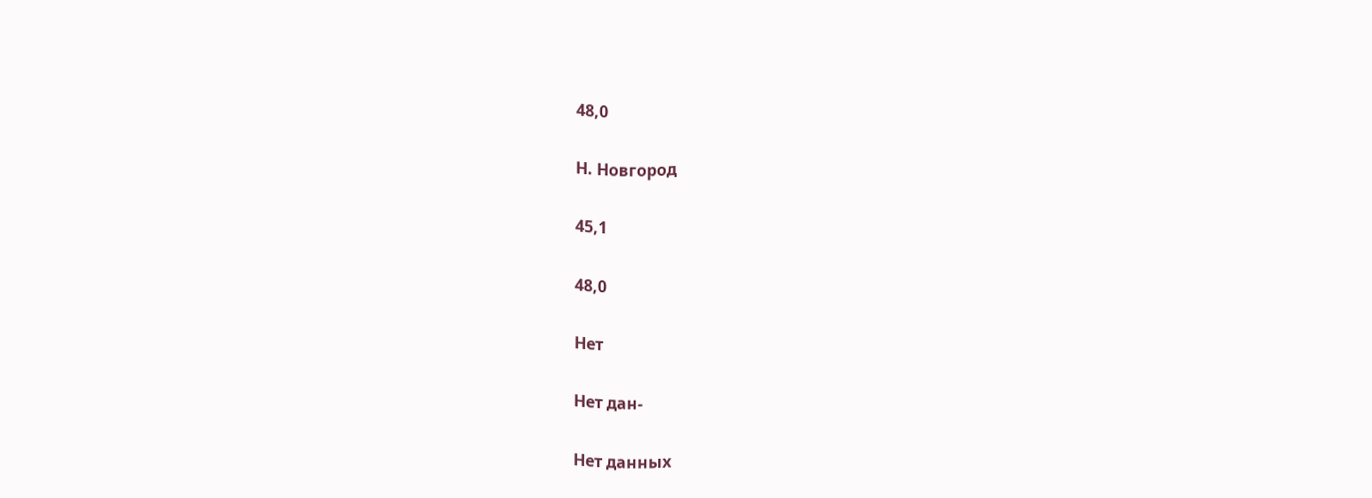48,0

Н. Новгород

45,1

48,0

Нет

Нет дан-

Нет данных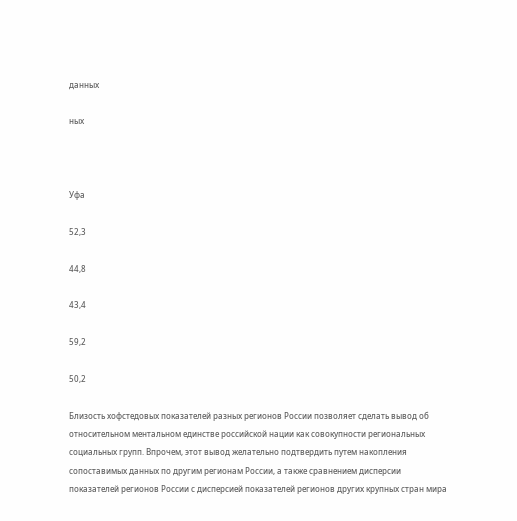данных

ных



Уфа

52,3

44,8

43,4

59,2

50,2

Близость хофстедовых показателей разных регионов России позволяет сделать вывод об относительном ментальном единстве российской нации как совокупности региональных социальных групп. Впрочем, этот вывод желательно подтвердить путем накопления сопоставимых данных по другим регионам России, а также сравнением дисперсии показателей регионов России с дисперсией показателей регионов других крупных стран мира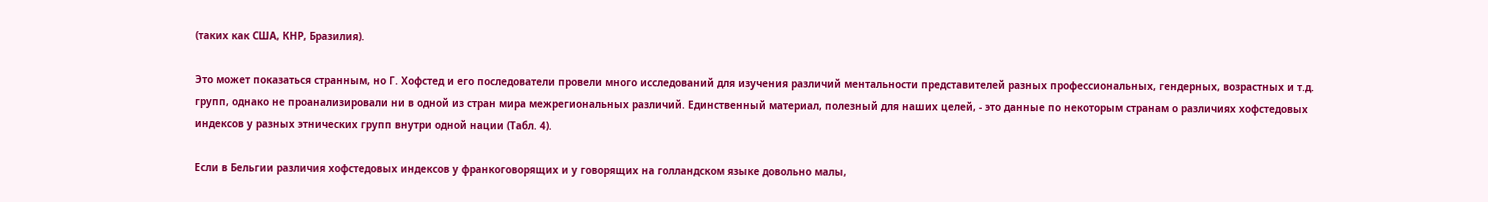(таких как США, КНР, Бразилия).

Это может показаться странным, но Г. Хофстед и его последователи провели много исследований для изучения различий ментальности представителей разных профессиональных, гендерных, возрастных и т.д. групп, однако не проанализировали ни в одной из стран мира межрегиональных различий. Единственный материал, полезный для наших целей, - это данные по некоторым странам о различиях хофстедовых индексов у разных этнических групп внутри одной нации (Табл. 4).

Если в Бельгии различия хофстедовых индексов у франкоговорящих и у говорящих на голландском языке довольно малы,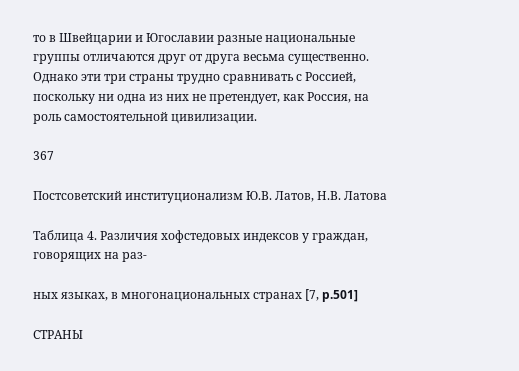то в Швейцарии и Югославии разные национальные группы отличаются друг от друга весьма существенно. Однако эти три страны трудно сравнивать с Россией, поскольку ни одна из них не претендует, как Россия, на роль самостоятельной цивилизации.

367

Постсоветский институционализм Ю.В. Латов, Н.В. Латова

Таблица 4. Различия хофстедовых индексов у граждан, говорящих на раз-

ных языках, в многонациональных странах [7, p.501]

СТРАНЫ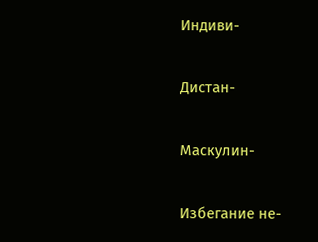Индиви-

Дистан-

Маскулин-

Избегание не-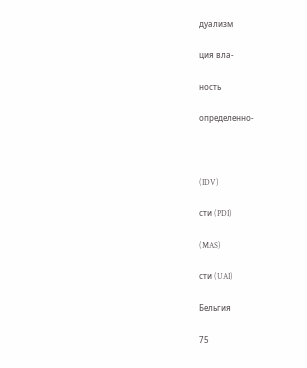дуализм

ция вла-

ность

определенно-



(IDV)

сти (PDI)

(MAS)

сти (UAI)

Бельгия

75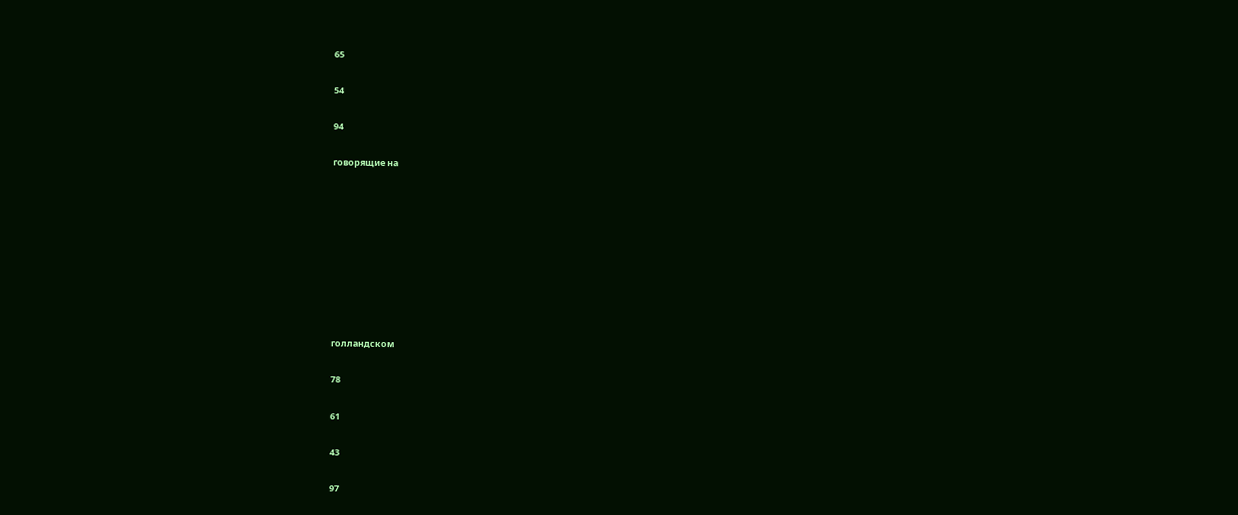65

54

94

говорящие на









голландском

78

61

43

97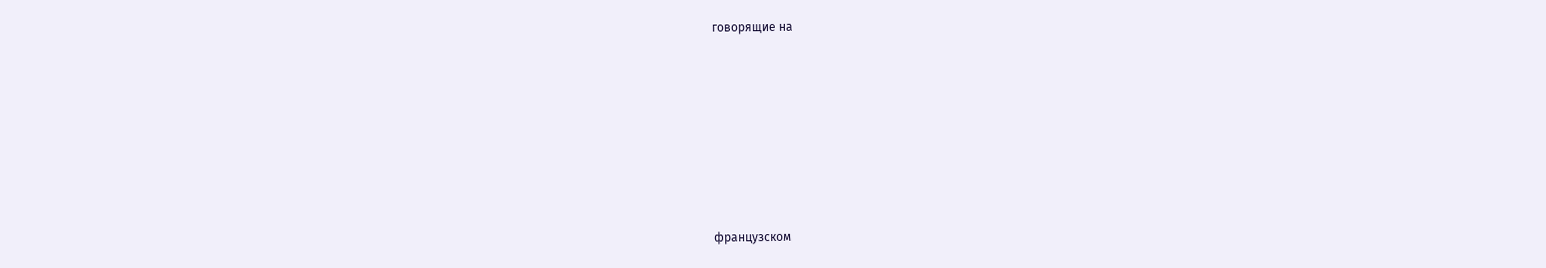говорящие на









французском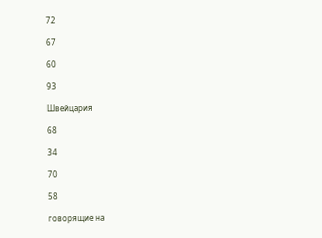72

67

60

93

Швейцария

68

34

70

58

говорящие на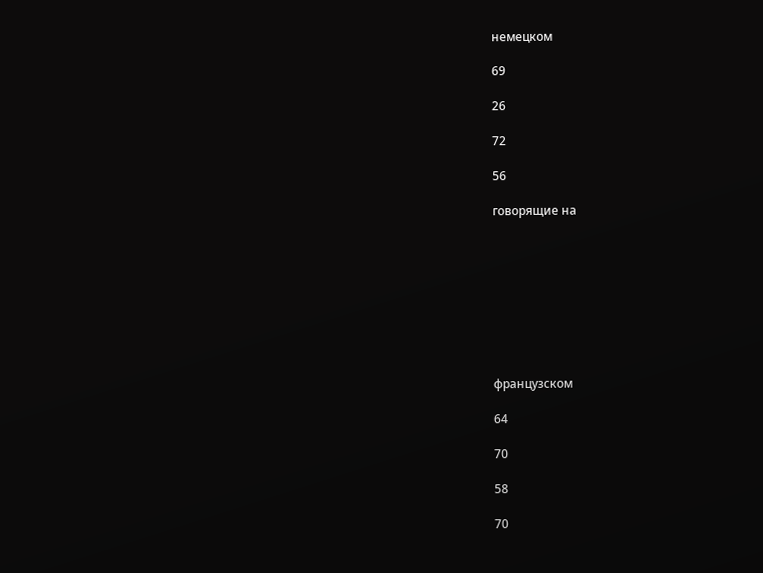немецком

69

26

72

56

говорящие на









французском

64

70

58

70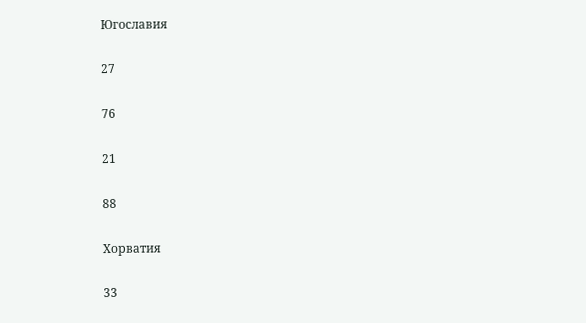Югославия

27

76

21

88

Хорватия

33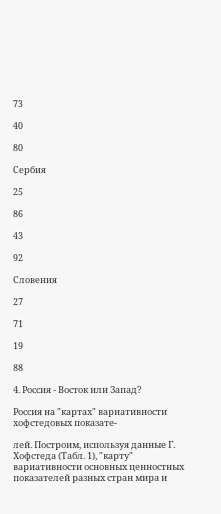73

40

80

Сербия

25

86

43

92

Словения

27

71

19

88

4. Россия - Восток или Запад?

Россия на "картах" вариативности хофстедовых показате-

лей. Построим, используя данные Г. Хофстеда (Табл. 1), "карту" вариативности основных ценностных показателей разных стран мира и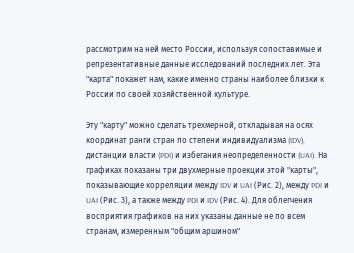рассмотрим на ней место России, используя сопоставимые и репрезентативные данные исследований последних лет. Эта "карта" покажет нам, какие именно страны наиболее близки к России по своей хозяйственной культуре.

Эту "карту" можно сделать трехмерной, откладывая на осях координат ранги стран по степени индивидуализма (IDV), дистанции власти (PDI) и избегания неопределенности (UAI). На графиках показаны три двухмерные проекции этой "карты", показывающие корреляции между IDV и UAI (Рис. 2), между PDI и UAI (Рис. 3), а также между PDI и IDV (Рис. 4). Для облегчения восприятия графиков на них указаны данные не по всем странам, измеренным "общим аршином"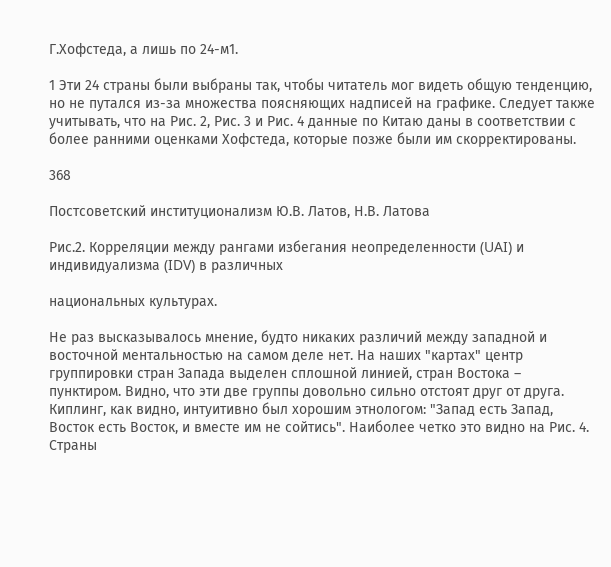Г.Хофстеда, а лишь по 24-м1.

1 Эти 24 страны были выбраны так, чтобы читатель мог видеть общую тенденцию, но не путался из-за множества поясняющих надписей на графике. Следует также учитывать, что на Рис. 2, Рис. 3 и Рис. 4 данные по Китаю даны в соответствии с более ранними оценками Хофстеда, которые позже были им скорректированы.

368

Постсоветский институционализм Ю.В. Латов, Н.В. Латова

Рис.2. Корреляции между рангами избегания неопределенности (UAI) и индивидуализма (IDV) в различных

национальных культурах.

Не раз высказывалось мнение, будто никаких различий между западной и восточной ментальностью на самом деле нет. На наших "картах" центр группировки стран Запада выделен сплошной линией, стран Востока – пунктиром. Видно, что эти две группы довольно сильно отстоят друг от друга. Киплинг, как видно, интуитивно был хорошим этнологом: "Запад есть Запад, Восток есть Восток, и вместе им не сойтись". Наиболее четко это видно на Рис. 4. Страны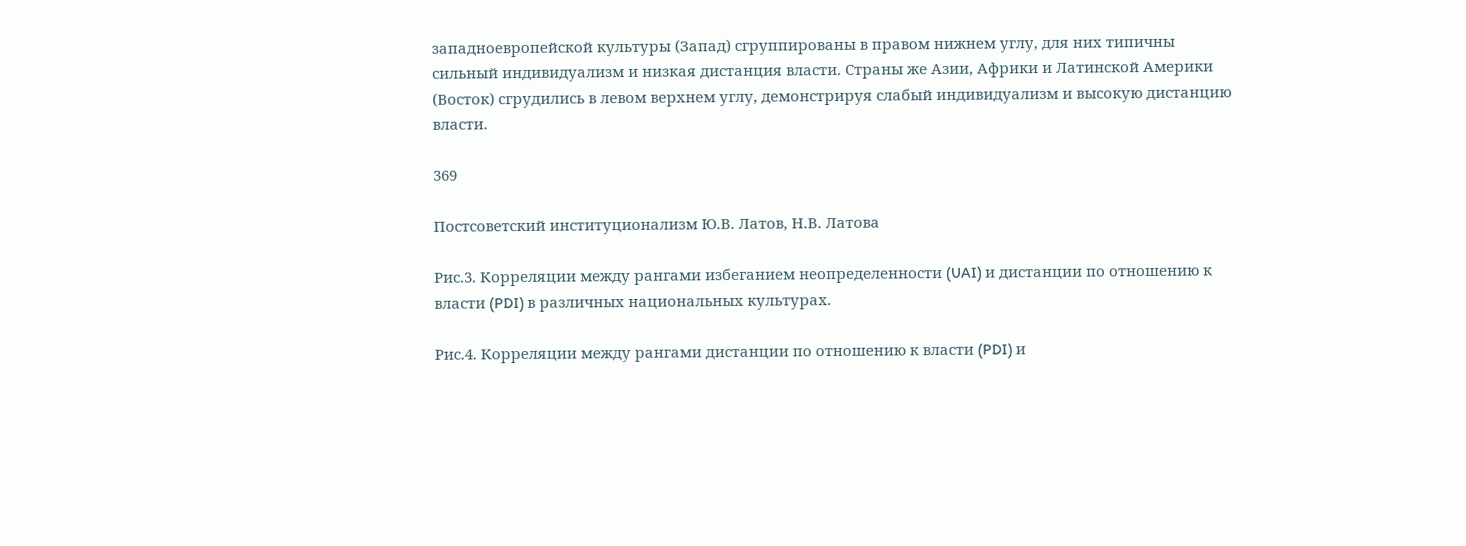западноевропейской культуры (Запад) сгруппированы в правом нижнем углу, для них типичны сильный индивидуализм и низкая дистанция власти. Страны же Азии, Африки и Латинской Америки (Восток) сгрудились в левом верхнем углу, демонстрируя слабый индивидуализм и высокую дистанцию власти.

369

Постсоветский институционализм Ю.В. Латов, Н.В. Латова

Рис.3. Корреляции между рангами избеганием неопределенности (UAI) и дистанции по отношению к власти (PDI) в различных национальных культурах.

Рис.4. Корреляции между рангами дистанции по отношению к власти (PDI) и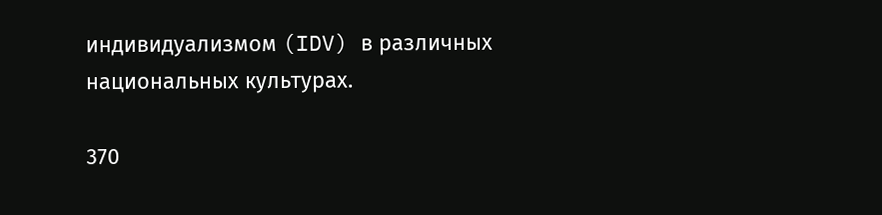индивидуализмом (IDV) в различных национальных культурах.

370